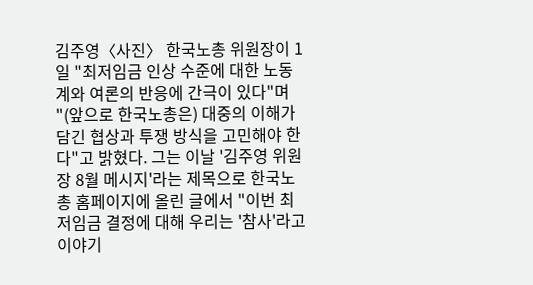김주영〈사진〉 한국노총 위원장이 1일 "최저임금 인상 수준에 대한 노동계와 여론의 반응에 간극이 있다"며 "(앞으로 한국노총은) 대중의 이해가 담긴 협상과 투쟁 방식을 고민해야 한다"고 밝혔다. 그는 이날 '김주영 위원장 8월 메시지'라는 제목으로 한국노총 홈페이지에 올린 글에서 "이번 최저임금 결정에 대해 우리는 '참사'라고 이야기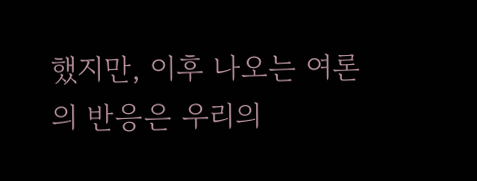했지만, 이후 나오는 여론의 반응은 우리의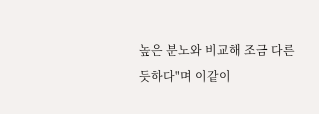높은 분노와 비교해 조금 다른 듯하다"며 이같이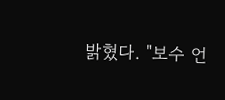밝혔다. "보수 언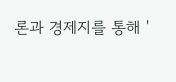론과 경제지를 통해 '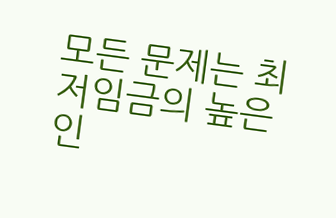모든 문제는 최저임금의 높은 인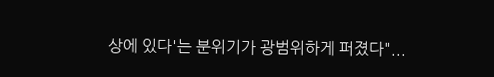상에 있다'는 분위기가 광범위하게 퍼졌다"...